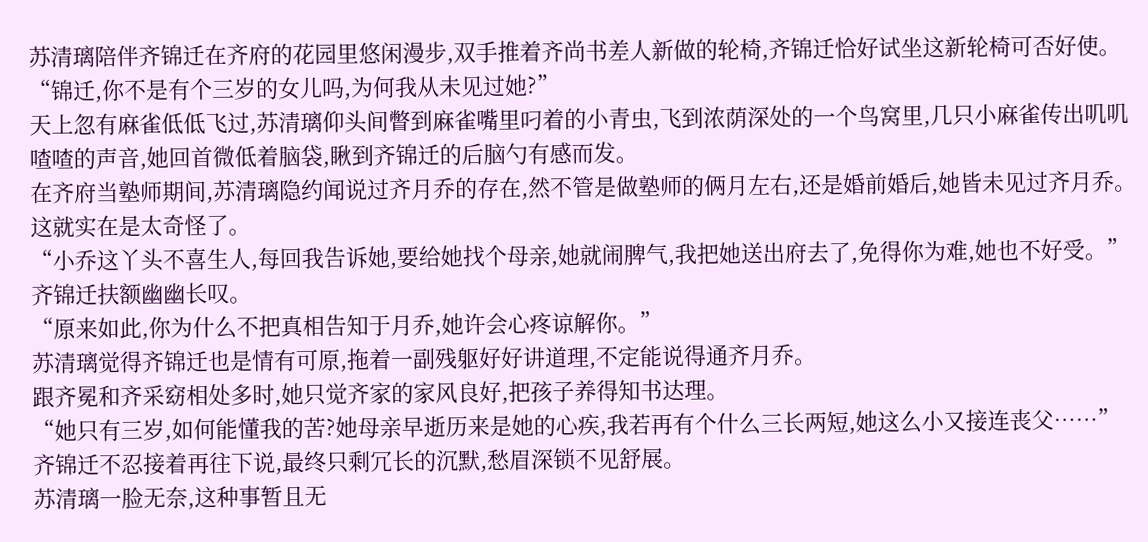苏清璃陪伴齐锦迁在齐府的花园里悠闲漫步,双手推着齐尚书差人新做的轮椅,齐锦迁恰好试坐这新轮椅可否好使。
“锦迁,你不是有个三岁的女儿吗,为何我从未见过她?”
天上忽有麻雀低低飞过,苏清璃仰头间瞥到麻雀嘴里叼着的小青虫,飞到浓荫深处的一个鸟窝里,几只小麻雀传出叽叽喳喳的声音,她回首微低着脑袋,瞅到齐锦迁的后脑勺有感而发。
在齐府当塾师期间,苏清璃隐约闻说过齐月乔的存在,然不管是做塾师的俩月左右,还是婚前婚后,她皆未见过齐月乔。
这就实在是太奇怪了。
“小乔这丫头不喜生人,每回我告诉她,要给她找个母亲,她就闹脾气,我把她送出府去了,免得你为难,她也不好受。”齐锦迁扶额幽幽长叹。
“原来如此,你为什么不把真相告知于月乔,她许会心疼谅解你。”
苏清璃觉得齐锦迁也是情有可原,拖着一副残躯好好讲道理,不定能说得通齐月乔。
跟齐冕和齐采窈相处多时,她只觉齐家的家风良好,把孩子养得知书达理。
“她只有三岁,如何能懂我的苦?她母亲早逝历来是她的心疾,我若再有个什么三长两短,她这么小又接连丧父……”
齐锦迁不忍接着再往下说,最终只剩冗长的沉默,愁眉深锁不见舒展。
苏清璃一脸无奈,这种事暂且无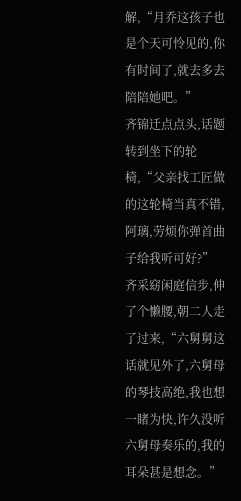解,“月乔这孩子也是个天可怜见的,你有时间了,就去多去陪陪她吧。”
齐锦迁点点头,话题转到坐下的轮椅,“父亲找工匠做的这轮椅当真不错,阿璃,劳烦你弹首曲子给我听可好?”
齐采窈闲庭信步,伸了个懒腰,朝二人走了过来,“六舅舅这话就见外了,六舅母的琴技高绝,我也想一睹为快,许久没听六舅母奏乐的,我的耳朵甚是想念。”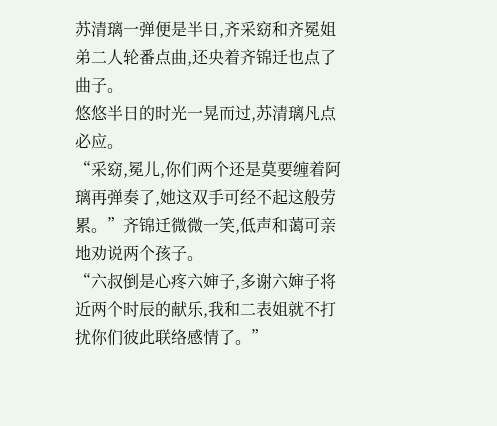苏清璃一弹便是半日,齐采窈和齐冕姐弟二人轮番点曲,还央着齐锦迁也点了曲子。
悠悠半日的时光一晃而过,苏清璃凡点必应。
“采窈,冕儿,你们两个还是莫要缠着阿璃再弹奏了,她这双手可经不起这般劳累。”齐锦迁微微一笑,低声和蔼可亲地劝说两个孩子。
“六叔倒是心疼六婶子,多谢六婶子将近两个时辰的献乐,我和二表姐就不打扰你们彼此联络感情了。”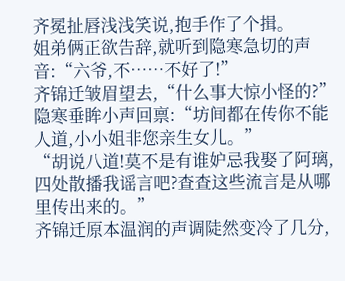齐冕扯唇浅浅笑说,抱手作了个揖。
姐弟俩正欲告辞,就听到隐寒急切的声音:“六爷,不……不好了!”
齐锦迁皱眉望去,“什么事大惊小怪的?”
隐寒垂眸小声回禀:“坊间都在传你不能人道,小小姐非您亲生女儿。”
“胡说八道!莫不是有谁妒忌我娶了阿璃,四处散播我谣言吧?查查这些流言是从哪里传出来的。”
齐锦迁原本温润的声调陡然变冷了几分,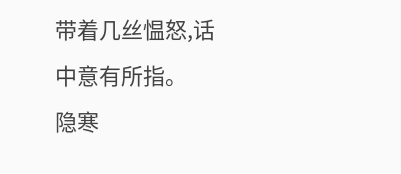带着几丝愠怒,话中意有所指。
隐寒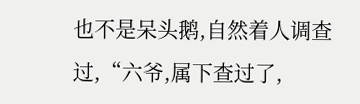也不是呆头鹅,自然着人调查过,“六爷,属下查过了,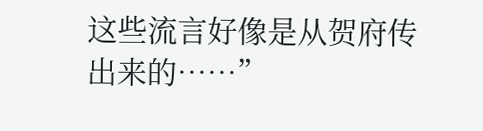这些流言好像是从贺府传出来的……”